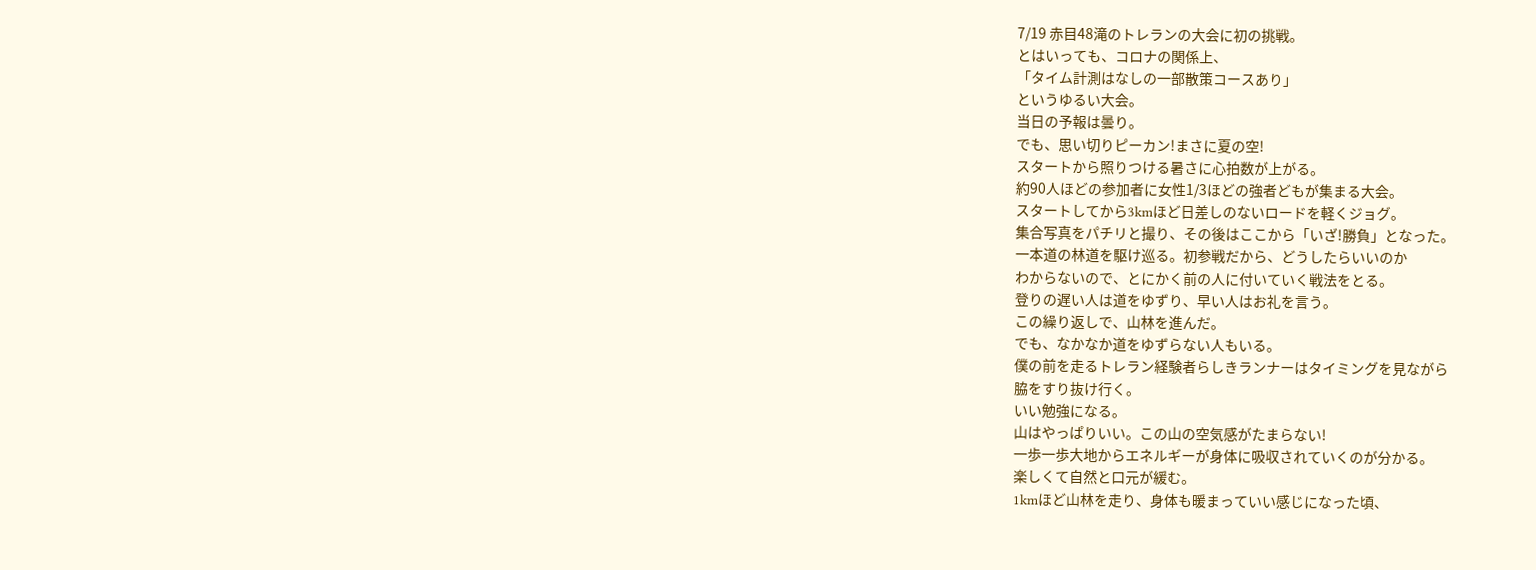7/19 赤目48滝のトレランの大会に初の挑戦。
とはいっても、コロナの関係上、
「タイム計測はなしの一部散策コースあり」
というゆるい大会。
当日の予報は曇り。
でも、思い切りピーカン!まさに夏の空!
スタートから照りつける暑さに心拍数が上がる。
約90人ほどの参加者に女性1/3ほどの強者どもが集まる大会。
スタートしてから3kmほど日差しのないロードを軽くジョグ。
集合写真をパチリと撮り、その後はここから「いざ!勝負」となった。
一本道の林道を駆け巡る。初参戦だから、どうしたらいいのか
わからないので、とにかく前の人に付いていく戦法をとる。
登りの遅い人は道をゆずり、早い人はお礼を言う。
この繰り返しで、山林を進んだ。
でも、なかなか道をゆずらない人もいる。
僕の前を走るトレラン経験者らしきランナーはタイミングを見ながら
脇をすり抜け行く。
いい勉強になる。
山はやっぱりいい。この山の空気感がたまらない!
一歩一歩大地からエネルギーが身体に吸収されていくのが分かる。
楽しくて自然と口元が緩む。
1kmほど山林を走り、身体も暖まっていい感じになった頃、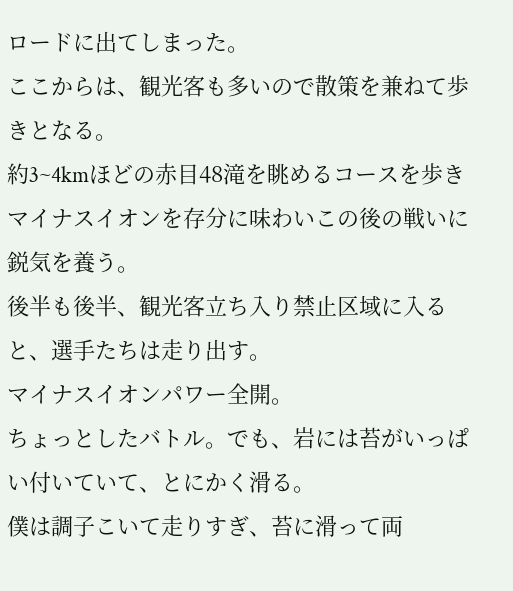ロードに出てしまった。
ここからは、観光客も多いので散策を兼ねて歩きとなる。
約3~4kmほどの赤目48滝を眺めるコースを歩き
マイナスイオンを存分に味わいこの後の戦いに鋭気を養う。
後半も後半、観光客立ち入り禁止区域に入ると、選手たちは走り出す。
マイナスイオンパワー全開。
ちょっとしたバトル。でも、岩には苔がいっぱい付いていて、とにかく滑る。
僕は調子こいて走りすぎ、苔に滑って両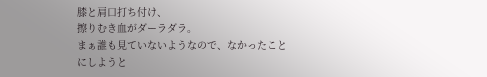膝と肩口打ち付け、
擦りむき血がダーラダラ。
まぁ誰も見ていないようなので、なかったことにしようと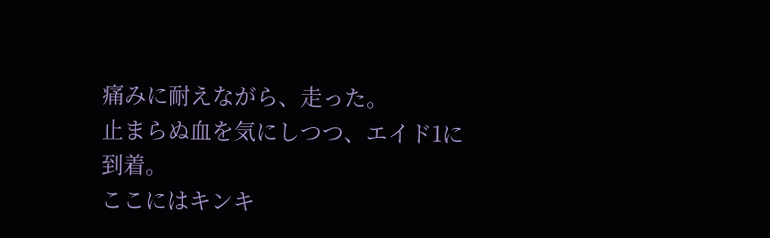痛みに耐えながら、走った。
止まらぬ血を気にしつつ、エイド1に到着。
ここにはキンキ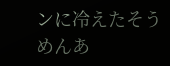ンに冷えたそうめんあ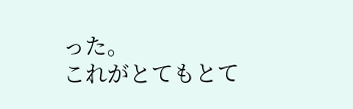った。
これがとてもとて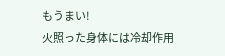もうまい!
火照った身体には冷却作用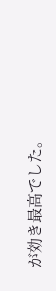が効き最高でした。